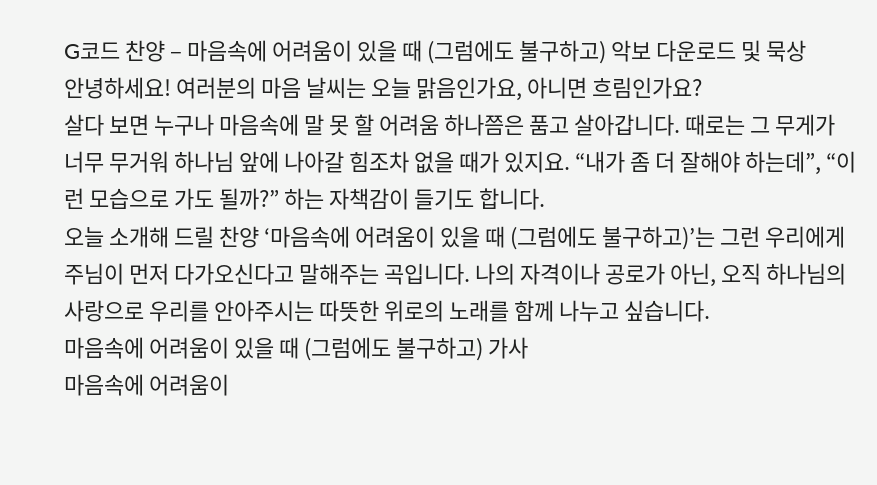G코드 찬양 – 마음속에 어려움이 있을 때 (그럼에도 불구하고) 악보 다운로드 및 묵상
안녕하세요! 여러분의 마음 날씨는 오늘 맑음인가요, 아니면 흐림인가요?
살다 보면 누구나 마음속에 말 못 할 어려움 하나쯤은 품고 살아갑니다. 때로는 그 무게가 너무 무거워 하나님 앞에 나아갈 힘조차 없을 때가 있지요. “내가 좀 더 잘해야 하는데”, “이런 모습으로 가도 될까?” 하는 자책감이 들기도 합니다.
오늘 소개해 드릴 찬양 ‘마음속에 어려움이 있을 때 (그럼에도 불구하고)’는 그런 우리에게 주님이 먼저 다가오신다고 말해주는 곡입니다. 나의 자격이나 공로가 아닌, 오직 하나님의 사랑으로 우리를 안아주시는 따뜻한 위로의 노래를 함께 나누고 싶습니다.
마음속에 어려움이 있을 때 (그럼에도 불구하고) 가사
마음속에 어려움이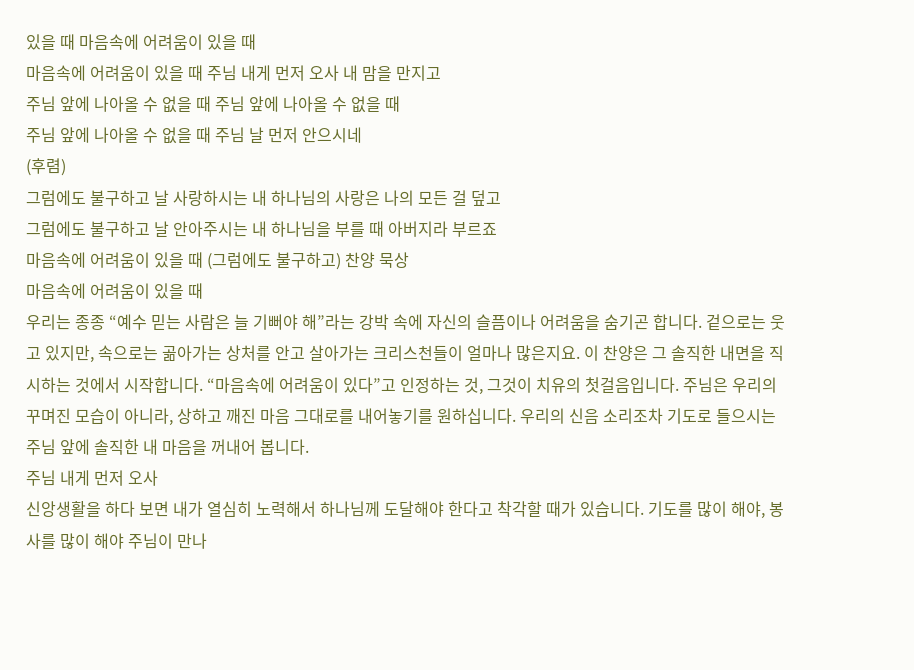있을 때 마음속에 어려움이 있을 때
마음속에 어려움이 있을 때 주님 내게 먼저 오사 내 맘을 만지고
주님 앞에 나아올 수 없을 때 주님 앞에 나아올 수 없을 때
주님 앞에 나아올 수 없을 때 주님 날 먼저 안으시네
(후렴)
그럼에도 불구하고 날 사랑하시는 내 하나님의 사랑은 나의 모든 걸 덮고
그럼에도 불구하고 날 안아주시는 내 하나님을 부를 때 아버지라 부르죠
마음속에 어려움이 있을 때 (그럼에도 불구하고) 찬양 묵상
마음속에 어려움이 있을 때
우리는 종종 “예수 믿는 사람은 늘 기뻐야 해”라는 강박 속에 자신의 슬픔이나 어려움을 숨기곤 합니다. 겉으로는 웃고 있지만, 속으로는 곪아가는 상처를 안고 살아가는 크리스천들이 얼마나 많은지요. 이 찬양은 그 솔직한 내면을 직시하는 것에서 시작합니다. “마음속에 어려움이 있다”고 인정하는 것, 그것이 치유의 첫걸음입니다. 주님은 우리의 꾸며진 모습이 아니라, 상하고 깨진 마음 그대로를 내어놓기를 원하십니다. 우리의 신음 소리조차 기도로 들으시는 주님 앞에 솔직한 내 마음을 꺼내어 봅니다.
주님 내게 먼저 오사
신앙생활을 하다 보면 내가 열심히 노력해서 하나님께 도달해야 한다고 착각할 때가 있습니다. 기도를 많이 해야, 봉사를 많이 해야 주님이 만나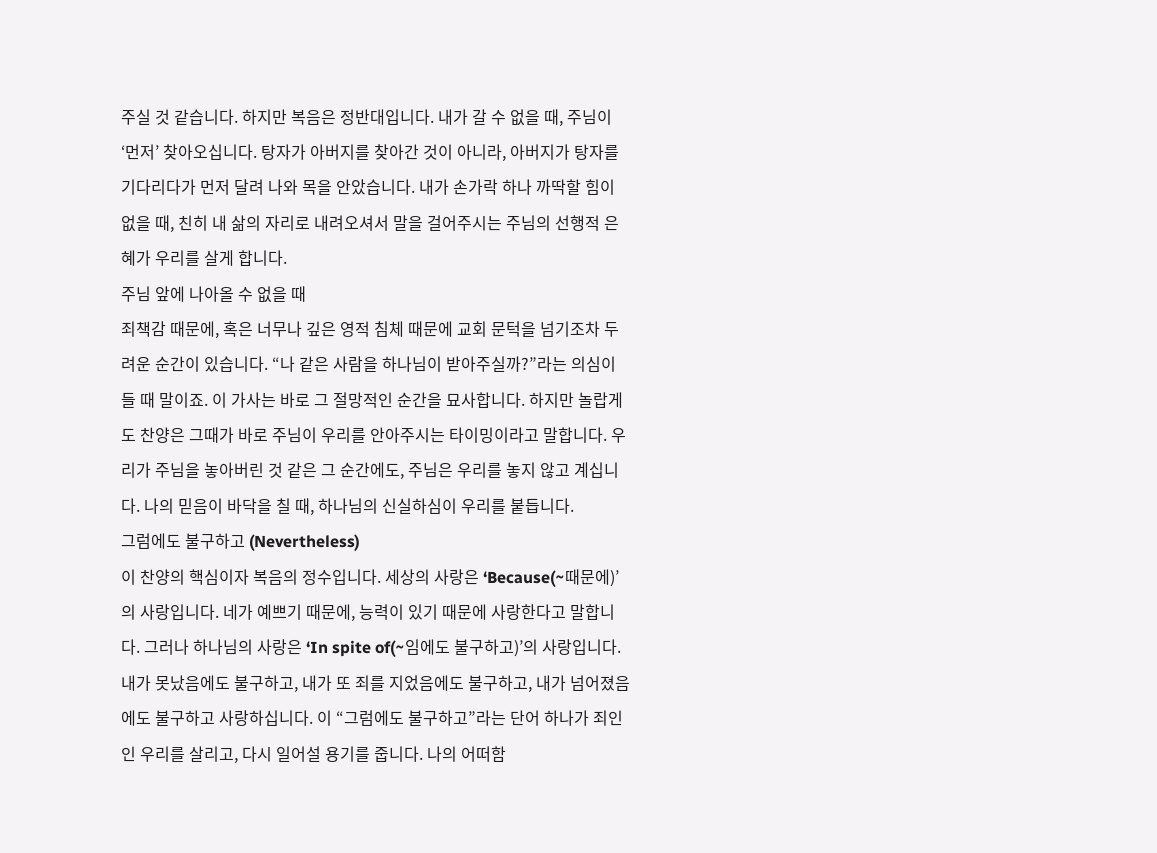주실 것 같습니다. 하지만 복음은 정반대입니다. 내가 갈 수 없을 때, 주님이 ‘먼저’ 찾아오십니다. 탕자가 아버지를 찾아간 것이 아니라, 아버지가 탕자를 기다리다가 먼저 달려 나와 목을 안았습니다. 내가 손가락 하나 까딱할 힘이 없을 때, 친히 내 삶의 자리로 내려오셔서 말을 걸어주시는 주님의 선행적 은혜가 우리를 살게 합니다.
주님 앞에 나아올 수 없을 때
죄책감 때문에, 혹은 너무나 깊은 영적 침체 때문에 교회 문턱을 넘기조차 두려운 순간이 있습니다. “나 같은 사람을 하나님이 받아주실까?”라는 의심이 들 때 말이죠. 이 가사는 바로 그 절망적인 순간을 묘사합니다. 하지만 놀랍게도 찬양은 그때가 바로 주님이 우리를 안아주시는 타이밍이라고 말합니다. 우리가 주님을 놓아버린 것 같은 그 순간에도, 주님은 우리를 놓지 않고 계십니다. 나의 믿음이 바닥을 칠 때, 하나님의 신실하심이 우리를 붙듭니다.
그럼에도 불구하고 (Nevertheless)
이 찬양의 핵심이자 복음의 정수입니다. 세상의 사랑은 ‘Because(~때문에)’의 사랑입니다. 네가 예쁘기 때문에, 능력이 있기 때문에 사랑한다고 말합니다. 그러나 하나님의 사랑은 ‘In spite of(~임에도 불구하고)’의 사랑입니다. 내가 못났음에도 불구하고, 내가 또 죄를 지었음에도 불구하고, 내가 넘어졌음에도 불구하고 사랑하십니다. 이 “그럼에도 불구하고”라는 단어 하나가 죄인인 우리를 살리고, 다시 일어설 용기를 줍니다. 나의 어떠함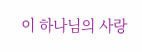이 하나님의 사랑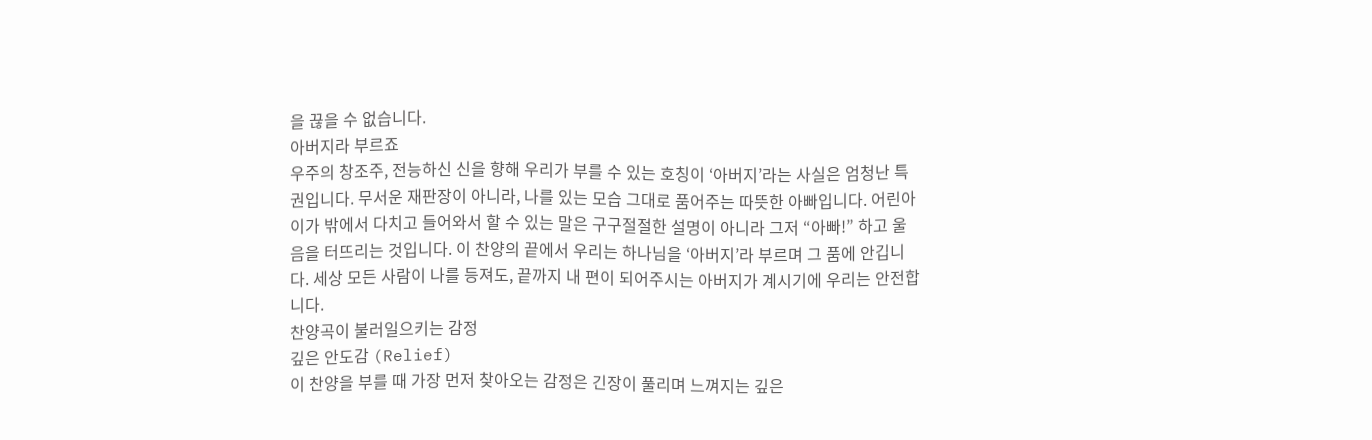을 끊을 수 없습니다.
아버지라 부르죠
우주의 창조주, 전능하신 신을 향해 우리가 부를 수 있는 호칭이 ‘아버지’라는 사실은 엄청난 특권입니다. 무서운 재판장이 아니라, 나를 있는 모습 그대로 품어주는 따뜻한 아빠입니다. 어린아이가 밖에서 다치고 들어와서 할 수 있는 말은 구구절절한 설명이 아니라 그저 “아빠!” 하고 울음을 터뜨리는 것입니다. 이 찬양의 끝에서 우리는 하나님을 ‘아버지’라 부르며 그 품에 안깁니다. 세상 모든 사람이 나를 등져도, 끝까지 내 편이 되어주시는 아버지가 계시기에 우리는 안전합니다.
찬양곡이 불러일으키는 감정
깊은 안도감 (Relief)
이 찬양을 부를 때 가장 먼저 찾아오는 감정은 긴장이 풀리며 느껴지는 깊은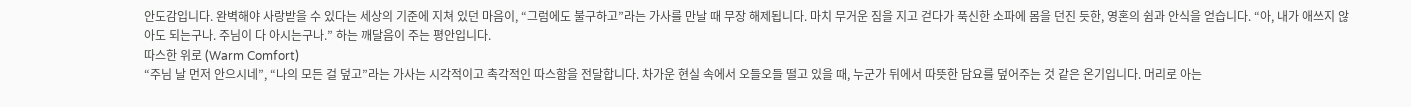안도감입니다. 완벽해야 사랑받을 수 있다는 세상의 기준에 지쳐 있던 마음이, “그럼에도 불구하고”라는 가사를 만날 때 무장 해제됩니다. 마치 무거운 짐을 지고 걷다가 푹신한 소파에 몸을 던진 듯한, 영혼의 쉼과 안식을 얻습니다. “아, 내가 애쓰지 않아도 되는구나. 주님이 다 아시는구나.” 하는 깨달음이 주는 평안입니다.
따스한 위로 (Warm Comfort)
“주님 날 먼저 안으시네”, “나의 모든 걸 덮고”라는 가사는 시각적이고 촉각적인 따스함을 전달합니다. 차가운 현실 속에서 오들오들 떨고 있을 때, 누군가 뒤에서 따뜻한 담요를 덮어주는 것 같은 온기입니다. 머리로 아는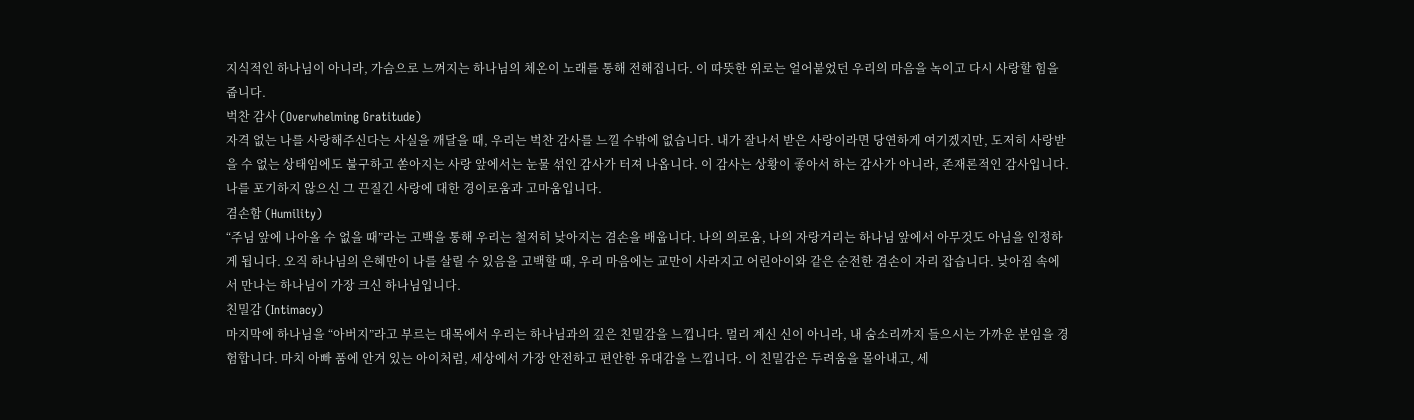지식적인 하나님이 아니라, 가슴으로 느껴지는 하나님의 체온이 노래를 통해 전해집니다. 이 따뜻한 위로는 얼어붙었던 우리의 마음을 녹이고 다시 사랑할 힘을 줍니다.
벅찬 감사 (Overwhelming Gratitude)
자격 없는 나를 사랑해주신다는 사실을 깨달을 때, 우리는 벅찬 감사를 느낄 수밖에 없습니다. 내가 잘나서 받은 사랑이라면 당연하게 여기겠지만, 도저히 사랑받을 수 없는 상태임에도 불구하고 쏟아지는 사랑 앞에서는 눈물 섞인 감사가 터져 나옵니다. 이 감사는 상황이 좋아서 하는 감사가 아니라, 존재론적인 감사입니다. 나를 포기하지 않으신 그 끈질긴 사랑에 대한 경이로움과 고마움입니다.
겸손함 (Humility)
“주님 앞에 나아올 수 없을 때”라는 고백을 통해 우리는 철저히 낮아지는 겸손을 배웁니다. 나의 의로움, 나의 자랑거리는 하나님 앞에서 아무것도 아님을 인정하게 됩니다. 오직 하나님의 은혜만이 나를 살릴 수 있음을 고백할 때, 우리 마음에는 교만이 사라지고 어린아이와 같은 순전한 겸손이 자리 잡습니다. 낮아짐 속에서 만나는 하나님이 가장 크신 하나님입니다.
친밀감 (Intimacy)
마지막에 하나님을 “아버지”라고 부르는 대목에서 우리는 하나님과의 깊은 친밀감을 느낍니다. 멀리 계신 신이 아니라, 내 숨소리까지 들으시는 가까운 분임을 경험합니다. 마치 아빠 품에 안겨 있는 아이처럼, 세상에서 가장 안전하고 편안한 유대감을 느낍니다. 이 친밀감은 두려움을 몰아내고, 세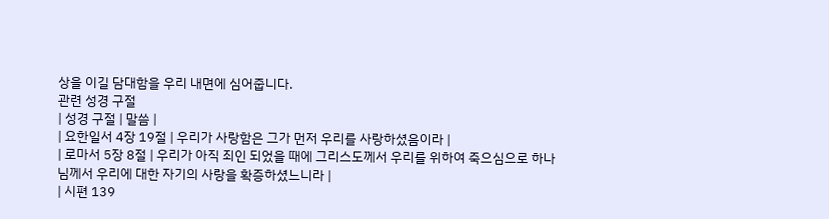상을 이길 담대함을 우리 내면에 심어줍니다.
관련 성경 구절
| 성경 구절 | 말씀 |
| 요한일서 4장 19절 | 우리가 사랑함은 그가 먼저 우리를 사랑하셨음이라 |
| 로마서 5장 8절 | 우리가 아직 죄인 되었을 때에 그리스도께서 우리를 위하여 죽으심으로 하나님께서 우리에 대한 자기의 사랑을 확증하셨느니라 |
| 시편 139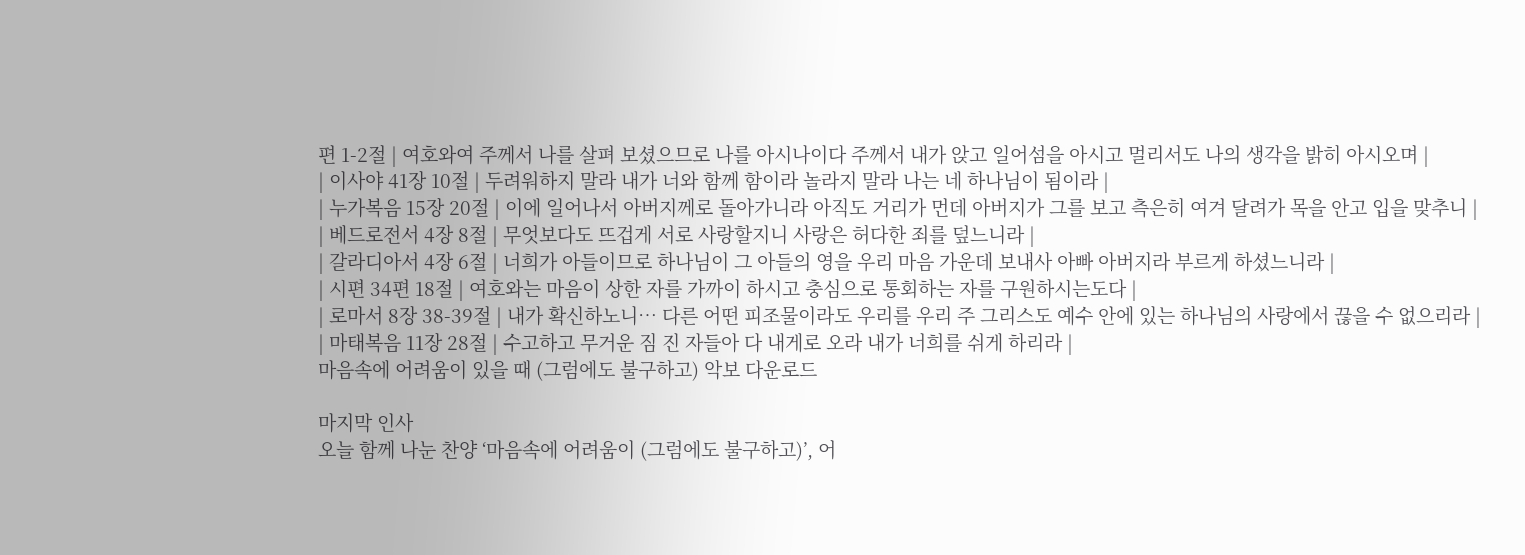편 1-2절 | 여호와여 주께서 나를 살펴 보셨으므로 나를 아시나이다 주께서 내가 앉고 일어섬을 아시고 멀리서도 나의 생각을 밝히 아시오며 |
| 이사야 41장 10절 | 두려워하지 말라 내가 너와 함께 함이라 놀라지 말라 나는 네 하나님이 됨이라 |
| 누가복음 15장 20절 | 이에 일어나서 아버지께로 돌아가니라 아직도 거리가 먼데 아버지가 그를 보고 측은히 여겨 달려가 목을 안고 입을 맞추니 |
| 베드로전서 4장 8절 | 무엇보다도 뜨겁게 서로 사랑할지니 사랑은 허다한 죄를 덮느니라 |
| 갈라디아서 4장 6절 | 너희가 아들이므로 하나님이 그 아들의 영을 우리 마음 가운데 보내사 아빠 아버지라 부르게 하셨느니라 |
| 시편 34편 18절 | 여호와는 마음이 상한 자를 가까이 하시고 충심으로 통회하는 자를 구원하시는도다 |
| 로마서 8장 38-39절 | 내가 확신하노니… 다른 어떤 피조물이라도 우리를 우리 주 그리스도 예수 안에 있는 하나님의 사랑에서 끊을 수 없으리라 |
| 마태복음 11장 28절 | 수고하고 무거운 짐 진 자들아 다 내게로 오라 내가 너희를 쉬게 하리라 |
마음속에 어려움이 있을 때 (그럼에도 불구하고) 악보 다운로드

마지막 인사
오늘 함께 나눈 찬양 ‘마음속에 어려움이 (그럼에도 불구하고)’, 어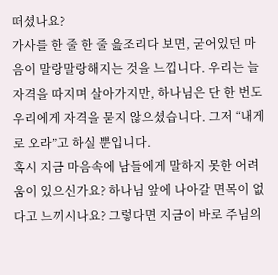떠셨나요?
가사를 한 줄 한 줄 읊조리다 보면, 굳어있던 마음이 말랑말랑해지는 것을 느낍니다. 우리는 늘 자격을 따지며 살아가지만, 하나님은 단 한 번도 우리에게 자격을 묻지 않으셨습니다. 그저 “내게로 오라”고 하실 뿐입니다.
혹시 지금 마음속에 남들에게 말하지 못한 어려움이 있으신가요? 하나님 앞에 나아갈 면목이 없다고 느끼시나요? 그렇다면 지금이 바로 주님의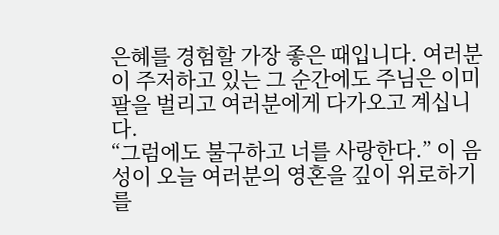은혜를 경험할 가장 좋은 때입니다. 여러분이 주저하고 있는 그 순간에도 주님은 이미 팔을 벌리고 여러분에게 다가오고 계십니다.
“그럼에도 불구하고 너를 사랑한다.” 이 음성이 오늘 여러분의 영혼을 깊이 위로하기를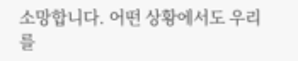소망합니다. 어떤 상황에서도 우리를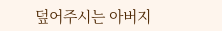덮어주시는 아버지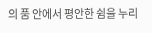의 품 안에서 평안한 쉼을 누리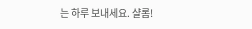는 하루 보내세요. 샬롬!